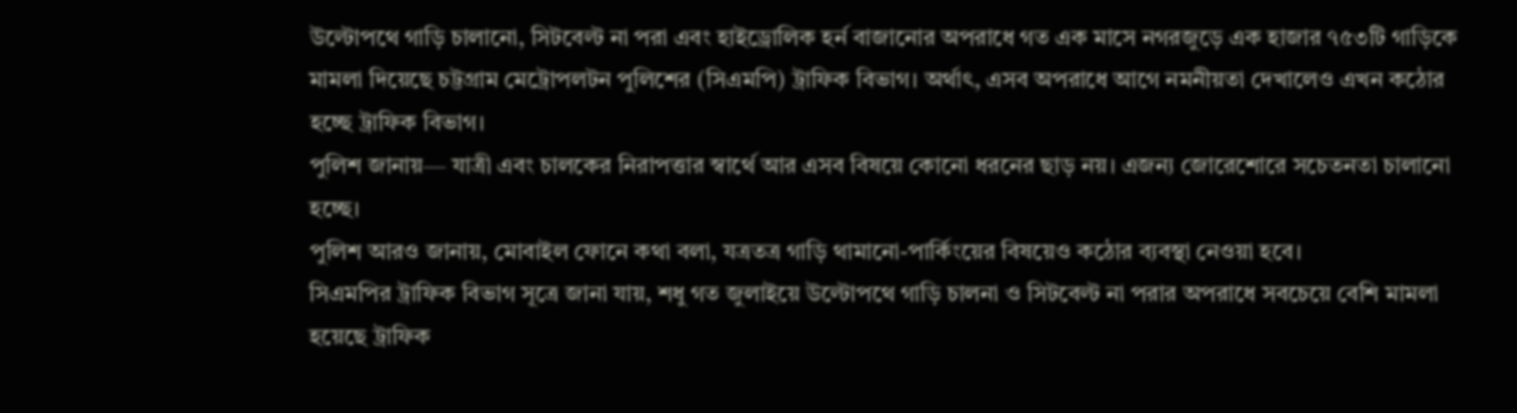উল্টোপথে গাড়ি চালানো, সিটবেল্ট না পরা এবং হাইড্রোলিক হর্ন বাজানোর অপরাধে গত এক মাসে নগরজুড়ে এক হাজার ৭৫৩টি গাড়িকে মামলা দিয়েছে চট্টগ্রাম মেট্রোপলটন পুলিশের (সিএমপি) ট্রাফিক বিভাগ। অর্থাৎ, এসব অপরাধে আগে নমনীয়তা দেখালেও এখন কঠোর হচ্ছে ট্রাফিক বিভাগ।
পুলিশ জানায়— যাত্রী এবং চালকের নিরাপত্তার স্বার্থে আর এসব বিষয়ে কোনো ধরনের ছাড় নয়। এজন্য জোরেশোরে সচেতনতা চালানো হচ্ছে।
পুলিশ আরও জানায়, মোবাইল ফোনে কথা বলা, যত্রতত্র গাড়ি থামানো-পার্কিংয়ের বিষয়েও কঠোর ব্যবস্থা নেওয়া হবে।
সিএমপির ট্রাফিক বিভাগ সূত্রে জানা যায়, শধু গত জুলাইয়ে উল্টোপথে গাড়ি চালনা ও সিটবেল্ট না পরার অপরাধে সবচেয়ে বেশি মামলা হয়েছে ট্রাফিক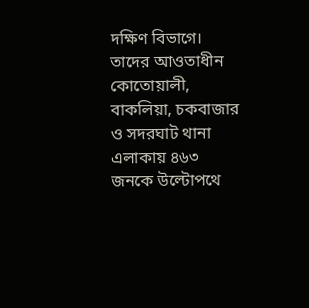দক্ষিণ বিভাগে। তাদের আওতাধীন কোতোয়ালী, বাকলিয়া, চকবাজার ও সদরঘাট থানা এলাকায় ৪৬৩ জনকে উল্টোপথে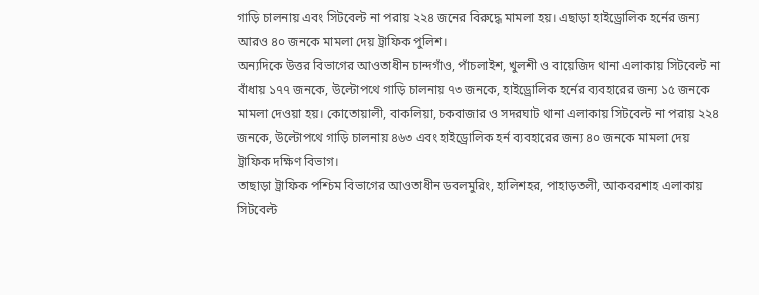গাড়ি চালনায় এবং সিটবেল্ট না পরায় ২২৪ জনের বিরুদ্ধে মামলা হয়। এছাড়া হাইড্রোলিক হর্নের জন্য আরও ৪০ জনকে মামলা দেয় ট্রাফিক পুলিশ।
অন্যদিকে উত্তর বিভাগের আওতাধীন চান্দগাঁও, পাঁচলাইশ, খুলশী ও বায়েজিদ থানা এলাকায় সিটবেল্ট না বাঁধায় ১৭৭ জনকে, উল্টোপথে গাড়ি চালনায় ৭৩ জনকে, হাইড্রোলিক হর্নের ব্যবহারের জন্য ১৫ জনকে মামলা দেওয়া হয়। কোতোয়ালী, বাকলিয়া, চকবাজার ও সদরঘাট থানা এলাকায় সিটবেল্ট না পরায় ২২৪ জনকে, উল্টোপথে গাড়ি চালনায় ৪৬৩ এবং হাইড্রোলিক হর্ন ব্যবহারের জন্য ৪০ জনকে মামলা দেয় ট্রাফিক দক্ষিণ বিভাগ।
তাছাড়া ট্রাফিক পশ্চিম বিভাগের আওতাধীন ডবলমুরিং, হালিশহর, পাহাড়তলী, আকবরশাহ এলাকায় সিটবেল্ট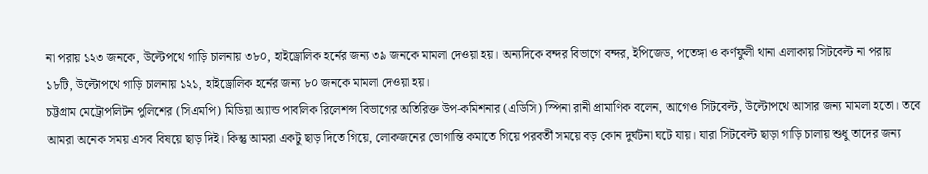না পরায় ১২৩ জনকে, উল্টেপথে গাড়ি চালনায় ৩৮০, হাইড্রোলিক হর্নের জন্য ৩৯ জনকে মামলা দেওয়া হয়। অন্যদিকে বন্দর বিভাগে বন্দর, ইপিজেড, পতেঙ্গা ও কর্ণফুলী থানা এলাকায় সিটবেল্ট না পরায় ১৮টি, উল্টোপথে গাড়ি চালনায় ১২১, হাইড্রোলিক হর্নের জন্য ৮০ জনকে মামলা দেওয়া হয়।
চট্টগ্রাম মেট্রোপলিটন পুলিশের (সিএমপি) মিডিয়া অ্যান্ড পাবলিক রিলেশন্স বিভাগের অতিরিক্ত উপ-কমিশনার (এডিসি) স্পিনা রানী প্রামাণিক বলেন, আগেও সিটবেল্ট, উল্টোপথে আসার জন্য মামলা হতো। তবে আমরা অনেক সময় এসব বিষয়ে ছাড় দিই। কিন্তু আমরা একটু ছাড় দিতে গিয়ে, লোকজনের ভোগান্তি কমাতে গিয়ে পরবর্তী সময়ে বড় কোন দুর্ঘটনা ঘটে যায়। যারা সিটবেল্ট ছাড়া গাড়ি চালায় শুধু তাদের জন্য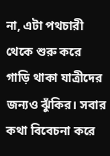না, এটা পথচারী থেকে শুরু করে গাড়ি থাকা যাত্রীদের জন্যও ঝুঁকির। সবার কথা বিবেচনা করে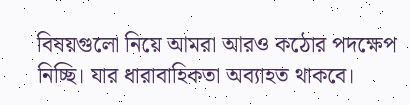বিষয়গুলো নিয়ে আমরা আরও কঠোর পদক্ষেপ নিচ্ছি। যার ধারাবাহিকতা অব্যাহত থাকবে।